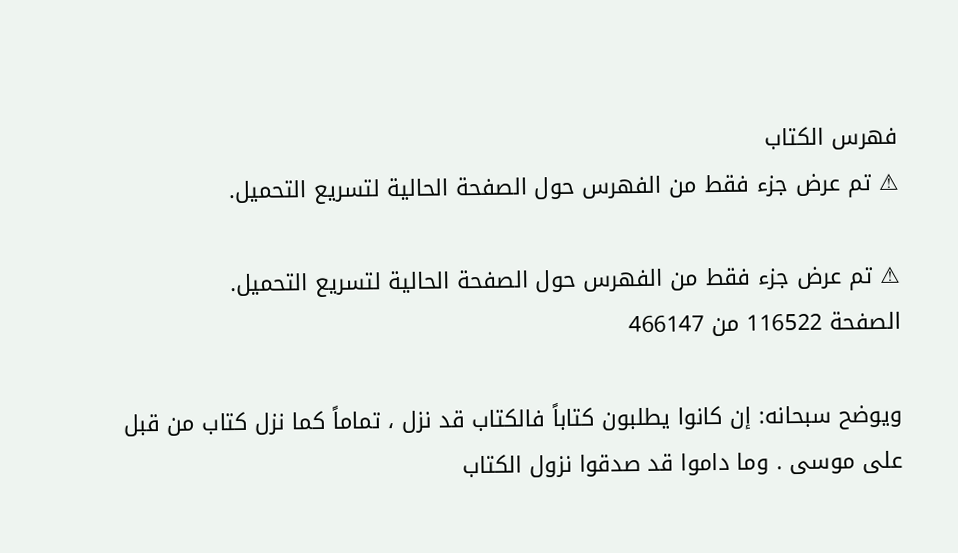فهرس الكتاب
⚠ تم عرض جزء فقط من الفهرس حول الصفحة الحالية لتسريع التحميل.

⚠ تم عرض جزء فقط من الفهرس حول الصفحة الحالية لتسريع التحميل.
الصفحة 116522 من 466147

ويوضح سبحانه: إن كانوا يطلبون كتاباً فالكتاب قد نزل ، تماماً كما نزل كتاب من قبل على موسى . وما داموا قد صدقوا نزول الكتاب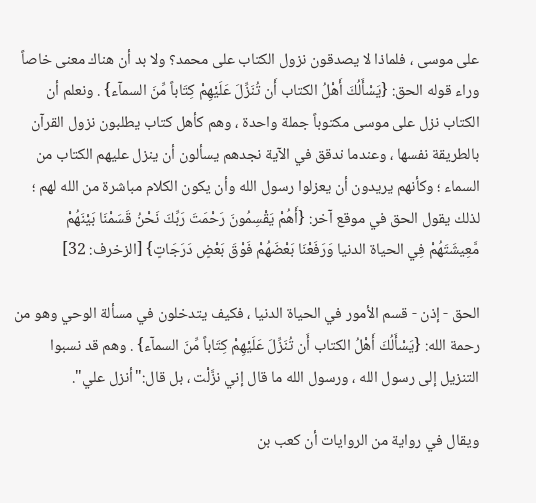على موسى ، فلماذا لا يصدقون نزول الكتاب على محمد؟ ولا بد أن هناك معنى خاصاً وراء قوله الحق: {يَسْأَلُكَ أَهْلُ الكتاب أَن تُنَزِّلَ عَلَيْهِمْ كِتَاباً مِّنَ السمآء} . ونعلم أن الكتاب نزل على موسى مكتوباً جملة واحدة ، وهم كأهل كتاب يطلبون نزول القرآن بالطريقة نفسها ، وعندما ندقق في الآية نجدهم يسألون أن ينزل عليهم الكتاب من السماء ؛ وكأنهم يريدون أن يعزلوا رسول الله وأن يكون الكلام مباشرة من الله لهم ؛ لذلك يقول الحق في موقع آخر: {أَهُمْ يَقْسِمُونَ رَحْمَتَ رَبِّكَ نَحْنُ قَسَمْنَا بَيْنَهُمْ مَّعِيشَتَهُمْ فِي الحياة الدنيا وَرَفَعْنَا بَعْضَهُمْ فَوْقَ بَعْضٍ دَرَجَاتٍ} [الزخرف: 32]

الحق - إذن - قسم الأمور في الحياة الدنيا ، فكيف يتدخلون في مسألة الوحي وهو من رحمة الله: {يَسْأَلُكَ أَهْلُ الكتاب أَن تُنَزِّلَ عَلَيْهِمْ كِتَاباً مِّنَ السمآء} . وهم قد نسبوا التنزيل إلى رسول الله ، ورسول الله ما قال إني نزَّلْت ، بل قال:"أنزل علي".

ويقال في رواية من الروايات أن كعب بن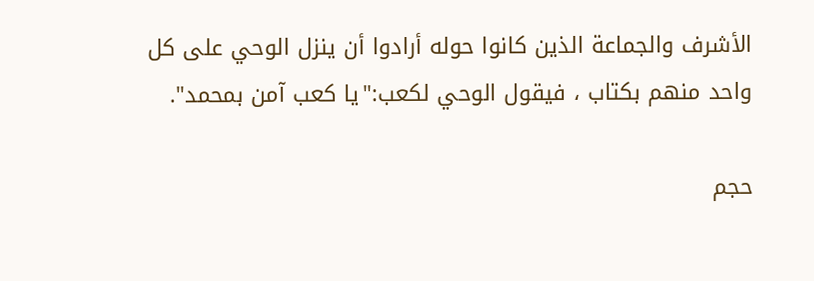الأشرف والجماعة الذين كانوا حوله أرادوا أن ينزل الوحي على كل واحد منهم بكتاب ، فيقول الوحي لكعب:"يا كعب آمن بمحمد".

حجم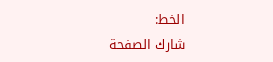الخط:
شارك الصفحة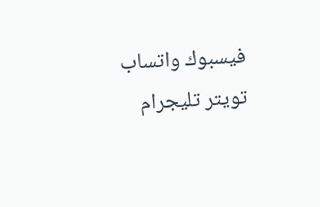فيسبوك واتساب تويتر تليجرام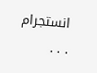انستجرام
. . .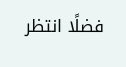فضلًا انتظر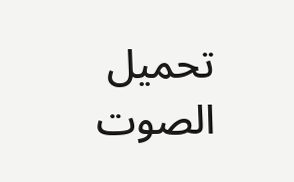تحميل الصوت